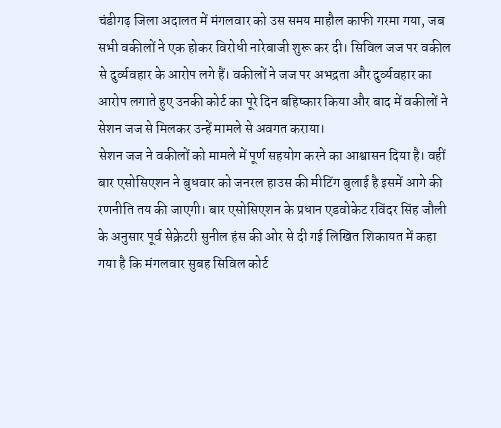चंडीगढ़ जिला अदालत में मंगलवार को उस समय माहौल काफी गरमा गया, जब सभी वकीलों ने एक होकर विरोधी नारेबाजी शुरू कर दी। सिविल जज पर वकील से दुर्व्यवहार के आरोप लगे हैं। वकीलों ने जज पर अभद्रता और दुर्व्यवहार का आरोप लगाते हुए उनकी कोर्ट का पूरे दिन बहिष्कार किया और बाद में वकीलों ने सेशन जज से मिलकर उन्हें मामले से अवगत कराया।
सेशन जज ने वकीलों को मामले में पूर्ण सहयोग करने का आश्वासन दिया है। वहीं बार एसोसिएशन ने बुधवार को जनरल हाउस की मीटिंग बुलाई है इसमें आगे की रणनीति तय की जाएगी। बार एसोसिएशन के प्रधान एडवोकेट रविंदर सिंह जौली के अनुसार पूर्व सेक्रेटरी सुनील हंस की ओर से दी गई लिखित शिकायत में कहा गया है कि मंगलवार सुबह सिविल कोर्ट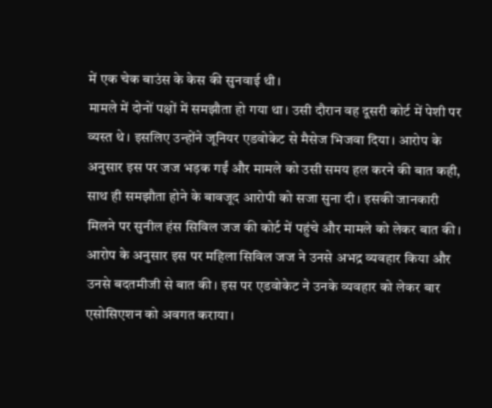में एक चेक बाउंस के केस की सुनवाई थी।
मामले में दोनों पक्षों में समझौता हो गया था। उसी दौरान वह दूसरी कोर्ट में पेशी पर व्यस्त थे। इसलिए उन्होंने जूनियर एडवोकेट से मैसेज भिजवा दिया। आरोप के अनुसार इस पर जज भड़क गईं और मामले को उसी समय हल करने की बात कही, साथ ही समझौता होने के बावजूद आरोपी को सजा सुना दी। इसकी जानकारी मिलने पर सुनील हंस सिविल जज की कोर्ट में पहुंचे और मामले को लेकर बात की।
आरोप के अनुसार इस पर महिला सिविल जज ने उनसे अभद्र व्यवहार किया और उनसे बदतमीजी से बात की। इस पर एडवोकेट ने उनके व्यवहार को लेकर बार एसोसिएशन को अवगत कराया।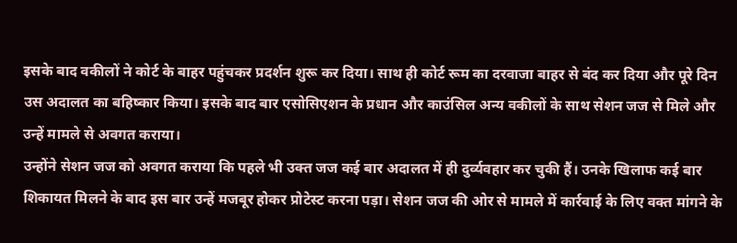इसके बाद वकीलों ने कोर्ट के बाहर पहुंचकर प्रदर्शन शुरू कर दिया। साथ ही कोर्ट रूम का दरवाजा बाहर से बंद कर दिया और पूरे दिन उस अदालत का बहिष्कार किया। इसके बाद बार एसोसिएशन के प्रधान और काउंसिल अन्य वकीलों के साथ सेशन जज से मिले और उन्हें मामले से अवगत कराया।
उन्होंने सेशन जज को अवगत कराया कि पहले भी उक्त जज कई बार अदालत में ही दुर्व्यवहार कर चुकी हैं। उनके खिलाफ कई बार शिकायत मिलने के बाद इस बार उन्हें मजबूर होकर प्रोटेस्ट करना पड़ा। सेशन जज की ओर से मामले में कार्रवाई के लिए वक्त मांगने के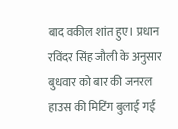बाद वकील शांत हुए। प्रधान रविंदर सिंह जौली के अनुसार बुधवार को बार की जनरल हाउस की मिटिंग बुलाई गई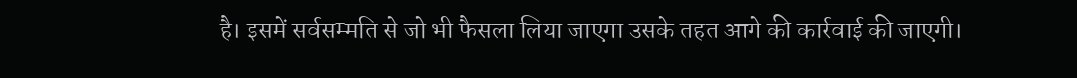है। इसमें सर्वसम्मति से जो भी फैसला लिया जाएगा उसके तहत आगे की कार्रवाई की जाएगी।